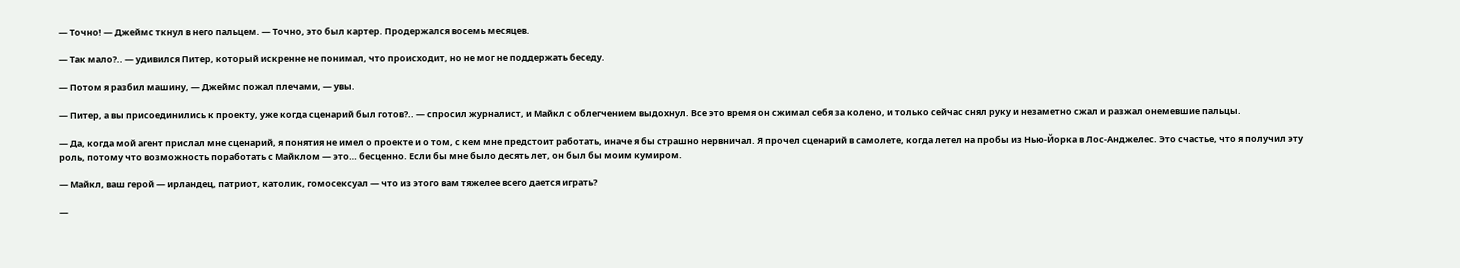— Точно! — Джеймс ткнул в него пальцем. — Точно, это был картер. Продержался восемь месяцев.

— Так мало?.. — удивился Питер, который искренне не понимал, что происходит, но не мог не поддержать беседу.

— Потом я разбил машину, — Джеймс пожал плечами, — увы.

— Питер, а вы присоединились к проекту, уже когда сценарий был готов?.. — спросил журналист, и Майкл с облегчением выдохнул. Все это время он сжимал себя за колено, и только сейчас снял руку и незаметно сжал и разжал онемевшие пальцы.

— Да, когда мой агент прислал мне сценарий, я понятия не имел о проекте и о том, с кем мне предстоит работать, иначе я бы страшно нервничал. Я прочел сценарий в самолете, когда летел на пробы из Нью-Йорка в Лос-Анджелес. Это счастье, что я получил эту роль, потому что возможность поработать с Майклом — это… бесценно. Если бы мне было десять лет, он был бы моим кумиром.

— Майкл, ваш герой — ирландец, патриот, католик, гомосексуал — что из этого вам тяжелее всего дается играть?

—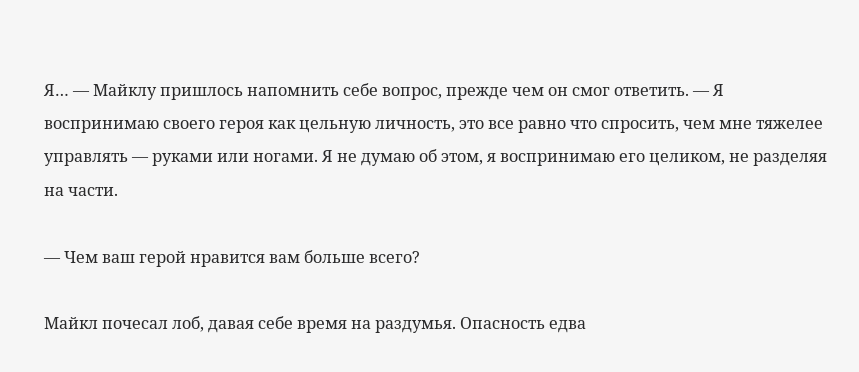Я… — Майклу пришлось напомнить себе вопрос, прежде чем он смог ответить. — Я воспринимаю своего героя как цельную личность, это все равно что спросить, чем мне тяжелее управлять — руками или ногами. Я не думаю об этом, я воспринимаю его целиком, не разделяя на части.

— Чем ваш герой нравится вам больше всего?

Майкл почесал лоб, давая себе время на раздумья. Опасность едва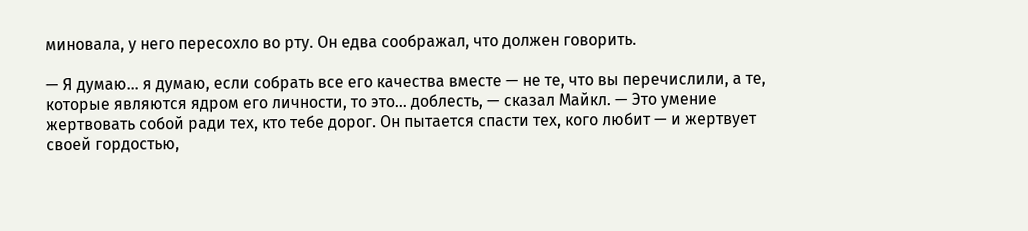миновала, у него пересохло во рту. Он едва соображал, что должен говорить.

— Я думаю… я думаю, если собрать все его качества вместе — не те, что вы перечислили, а те, которые являются ядром его личности, то это… доблесть, — сказал Майкл. — Это умение жертвовать собой ради тех, кто тебе дорог. Он пытается спасти тех, кого любит — и жертвует своей гордостью,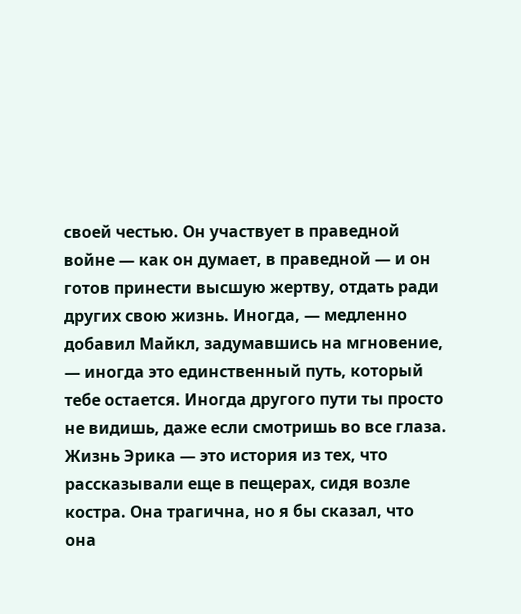своей честью. Он участвует в праведной войне — как он думает, в праведной — и он готов принести высшую жертву, отдать ради других свою жизнь. Иногда, — медленно добавил Майкл, задумавшись на мгновение, — иногда это единственный путь, который тебе остается. Иногда другого пути ты просто не видишь, даже если смотришь во все глаза. Жизнь Эрика — это история из тех, что рассказывали еще в пещерах, сидя возле костра. Она трагична, но я бы сказал, что она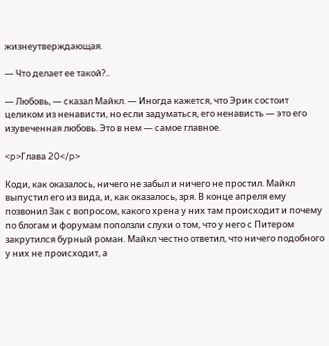жизнеутверждающая.

— Что делает ее такой?..

— Любовь, — сказал Майкл. — Иногда кажется, что Эрик состоит целиком из ненависти, но если задуматься, его ненависть — это его изувеченная любовь. Это в нем — самое главное.

<p>Глава 20</p>

Коди, как оказалось, ничего не забыл и ничего не простил. Майкл выпустил его из вида, и, как оказалось, зря. В конце апреля ему позвонил Зак с вопросом, какого хрена у них там происходит и почему по блогам и форумам поползли слухи о том, что у него с Питером закрутился бурный роман. Майкл честно ответил, что ничего подобного у них не происходит, а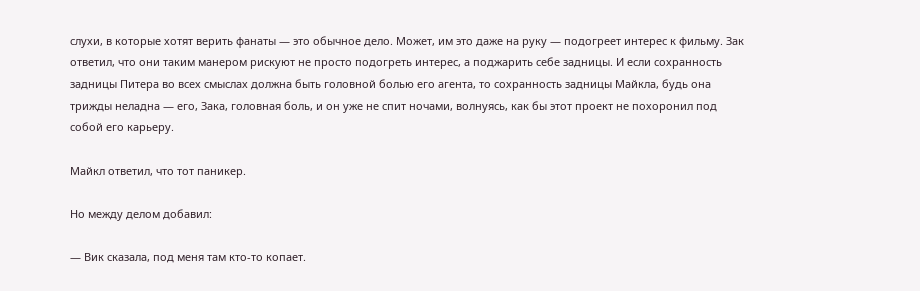слухи, в которые хотят верить фанаты — это обычное дело. Может, им это даже на руку — подогреет интерес к фильму. Зак ответил, что они таким манером рискуют не просто подогреть интерес, а поджарить себе задницы. И если сохранность задницы Питера во всех смыслах должна быть головной болью его агента, то сохранность задницы Майкла, будь она трижды неладна — его, Зака, головная боль, и он уже не спит ночами, волнуясь, как бы этот проект не похоронил под собой его карьеру.

Майкл ответил, что тот паникер.

Но между делом добавил:

— Вик сказала, под меня там кто-то копает.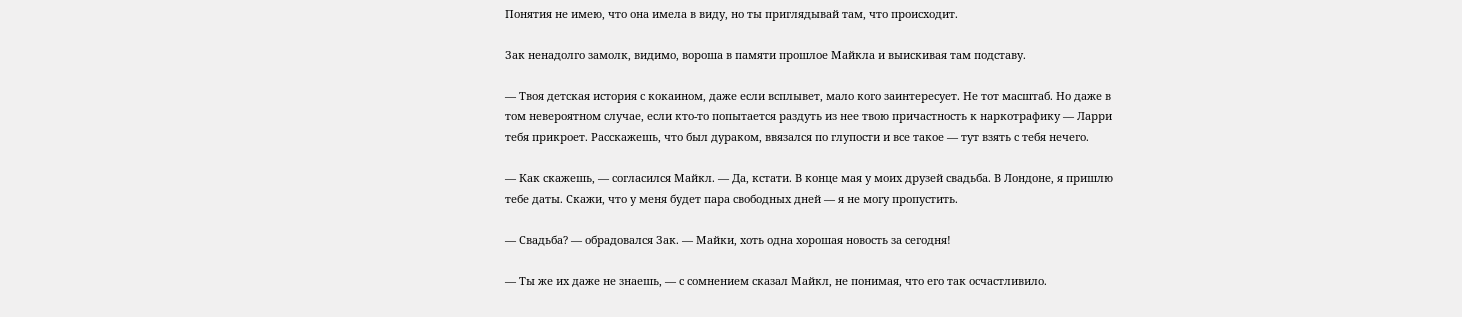Понятия не имею, что она имела в виду, но ты приглядывай там, что происходит.

Зак ненадолго замолк, видимо, вороша в памяти прошлое Майкла и выискивая там подставу.

— Твоя детская история с кокаином, даже если всплывет, мало кого заинтересует. Не тот масштаб. Но даже в том невероятном случае, если кто-то попытается раздуть из нее твою причастность к наркотрафику — Ларри тебя прикроет. Расскажешь, что был дураком, ввязался по глупости и все такое — тут взять с тебя нечего.

— Как скажешь, — согласился Майкл. — Да, кстати. В конце мая у моих друзей свадьба. В Лондоне, я пришлю тебе даты. Скажи, что у меня будет пара свободных дней — я не могу пропустить.

— Свадьба? — обрадовался Зак. — Майки, хоть одна хорошая новость за сегодня!

— Ты же их даже не знаешь, — с сомнением сказал Майкл, не понимая, что его так осчастливило.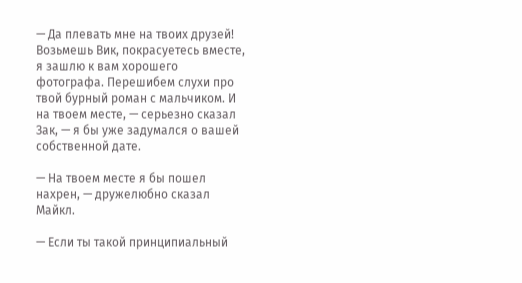— Да плевать мне на твоих друзей! Возьмешь Вик, покрасуетесь вместе, я зашлю к вам хорошего фотографа. Перешибем слухи про твой бурный роман с мальчиком. И на твоем месте, — серьезно сказал Зак, — я бы уже задумался о вашей собственной дате.

— На твоем месте я бы пошел нахрен, — дружелюбно сказал Майкл.

— Если ты такой принципиальный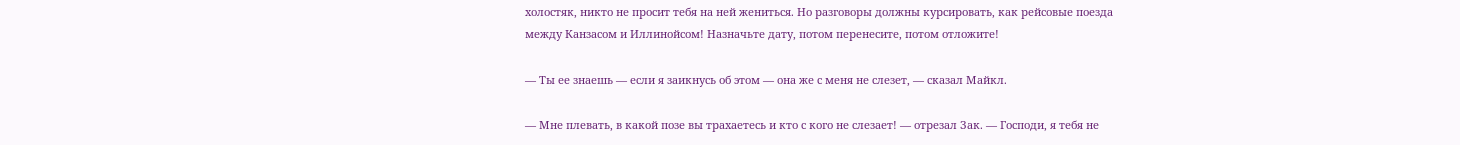холостяк, никто не просит тебя на ней жениться. Но разговоры должны курсировать, как рейсовые поезда между Канзасом и Иллинойсом! Назначьте дату, потом перенесите, потом отложите!

— Ты ее знаешь — если я заикнусь об этом — она же с меня не слезет, — сказал Майкл.

— Мне плевать, в какой позе вы трахаетесь и кто с кого не слезает! — отрезал Зак. — Господи, я тебя не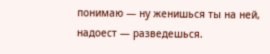понимаю — ну женишься ты на ней, надоест — разведешься.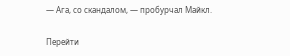— Ага, со скандалом, — пробурчал Майкл.

Перейти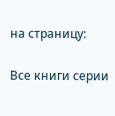на страницу:

Все книги серии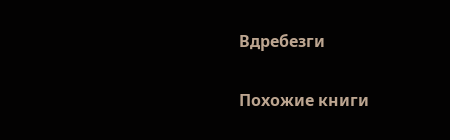Вдребезги

Похожие книги